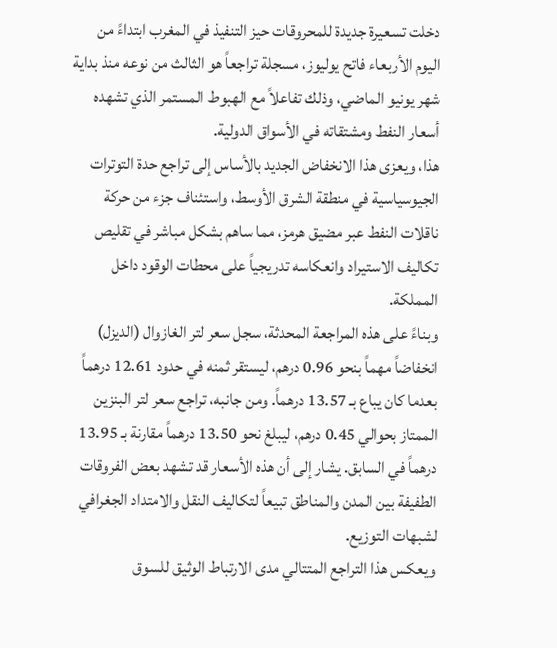دخلت تسعيرة جديدة للمحروقات حيز التنفيذ في المغرب ابتداءً من اليوم الأربعاء فاتح يوليوز، مسجلة تراجعاً هو الثالث من نوعه منذ بداية شهر يونيو الماضي، وذلك تفاعلاً مع الهبوط المستمر الذي تشهده أسعار النفط ومشتقاته في الأسواق الدولية.
هذا، ويعزى هذا الانخفاض الجديد بالأساس إلى تراجع حدة التوترات الجيوسياسية في منطقة الشرق الأوسط، واستئناف جزء من حركة ناقلات النفط عبر مضيق هرمز، مما ساهم بشكل مباشر في تقليص تكاليف الاستيراد وانعكاسه تدريجياً على محطات الوقود داخل المملكة.
وبناءً على هذه المراجعة المحدثة، سجل سعر لتر الغازوال (الديزل) انخفاضاً مهماً بنحو 0.96 درهم، ليستقر ثمنه في حدود 12.61 درهماً بعدما كان يباع بـ 13.57 درهماً. ومن جانبه، تراجع سعر لتر البنزين الممتاز بحوالي 0.45 درهم، ليبلغ نحو 13.50 درهماً مقارنة بـ 13.95 درهماً في السابق. يشار إلى أن هذه الأسعار قد تشهد بعض الفروقات الطفيفة بين المدن والمناطق تبيعاً لتكاليف النقل والامتداد الجغرافي لشبهات التوزيع.
ويعكس هذا التراجع المتتالي مدى الارتباط الوثيق للسوق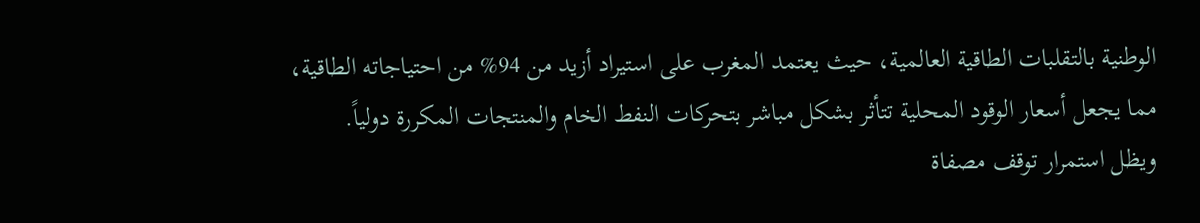الوطنية بالتقلبات الطاقية العالمية، حيث يعتمد المغرب على استيراد أزيد من 94% من احتياجاته الطاقية، مما يجعل أسعار الوقود المحلية تتأثر بشكل مباشر بتحركات النفط الخام والمنتجات المكررة دولياً.
ويظل استمرار توقف مصفاة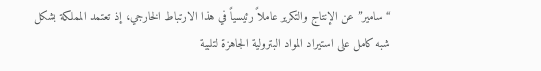“سامير” عن الإنتاج والتكرير عاملاً رئيسياً في هذا الارتباط الخارجي، إذ تعتمد المملكة بشكل شبه كامل على استيراد المواد البترولية الجاهزة لتلبية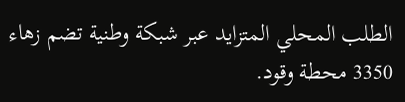الطلب المحلي المتزايد عبر شبكة وطنية تضم زهاء 3350 محطة وقود.